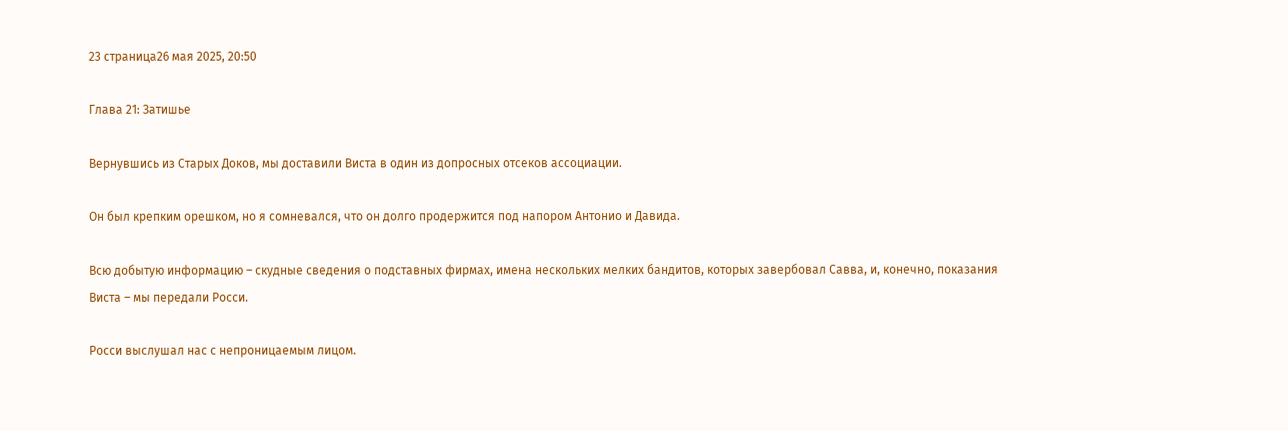23 страница26 мая 2025, 20:50

Глава 21: Затишье

Вернувшись из Старых Доков, мы доставили Виста в один из допросных отсеков ассоциации.

Он был крепким орешком, но я сомневался, что он долго продержится под напором Антонио и Давида.

Всю добытую информацию – скудные сведения о подставных фирмах, имена нескольких мелких бандитов, которых завербовал Савва, и, конечно, показания Виста – мы передали Росси.

Росси выслушал нас с непроницаемым лицом.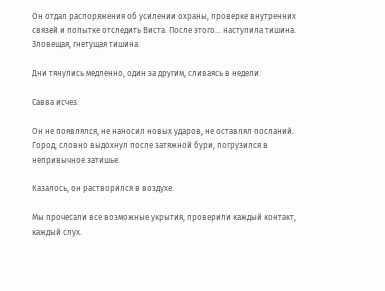Он отдал распоряжения об усилении охраны, проверке внутренних связей и попытке отследить Виста. После этого… наступила тишина. Зловещая, гнетущая тишина.

Дни тянулись медленно, один за другим, сливаясь в недели.

Савва исчез.

Он не появлялся, не наносил новых ударов, не оставлял посланий. Город, словно выдохнул после затяжной бури, погрузился в непривычное затишье.

Казалось, он растворился в воздухе.

Мы прочесали все возможные укрытия, проверили каждый контакт, каждый слух.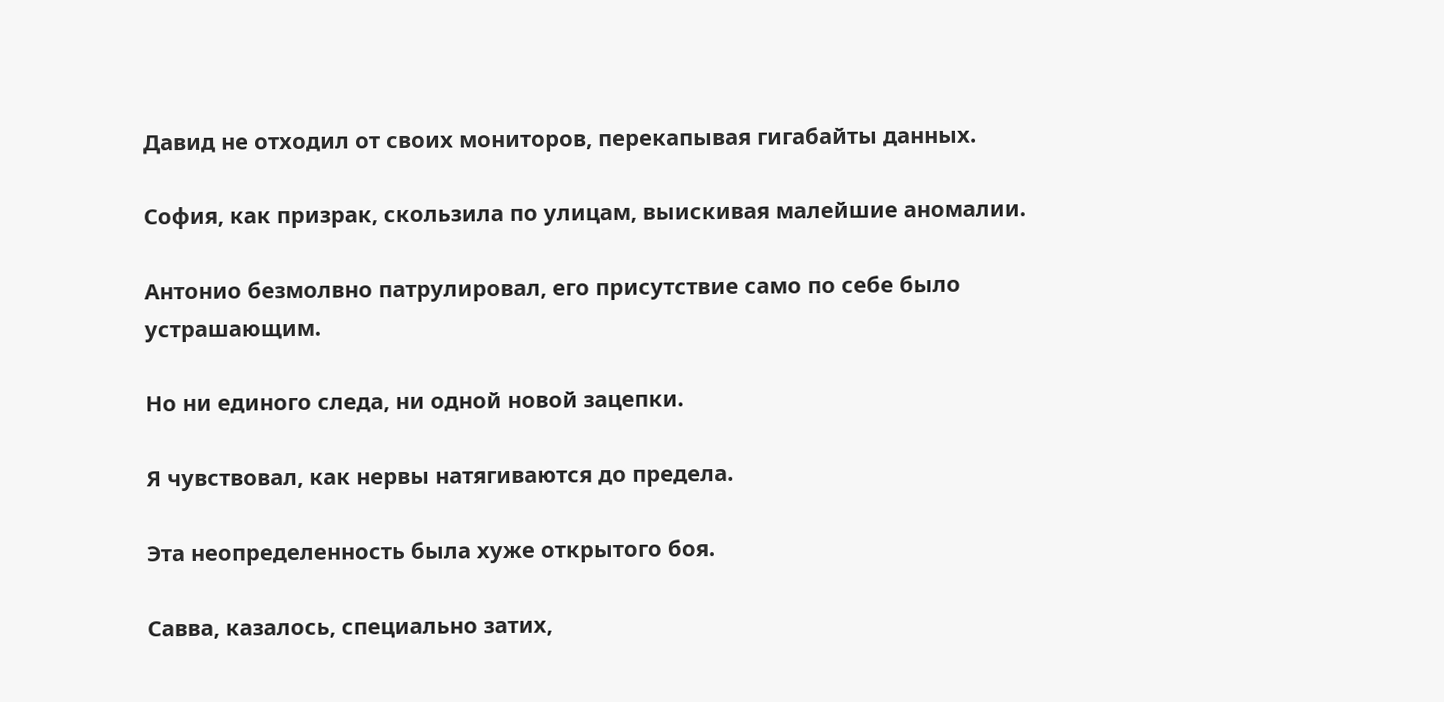Давид не отходил от своих мониторов, перекапывая гигабайты данных.

София, как призрак, скользила по улицам, выискивая малейшие аномалии.

Антонио безмолвно патрулировал, его присутствие само по себе было устрашающим.

Но ни единого следа, ни одной новой зацепки.

Я чувствовал, как нервы натягиваются до предела.

Эта неопределенность была хуже открытого боя.

Савва, казалось, специально затих,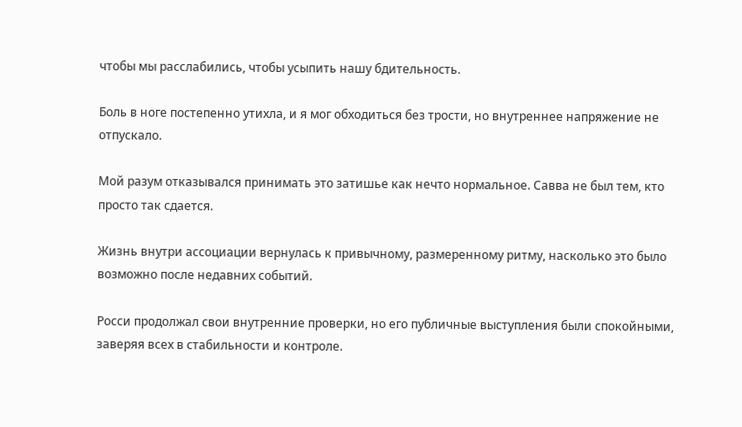чтобы мы расслабились, чтобы усыпить нашу бдительность.

Боль в ноге постепенно утихла, и я мог обходиться без трости, но внутреннее напряжение не отпускало.

Мой разум отказывался принимать это затишье как нечто нормальное. Савва не был тем, кто просто так сдается.

Жизнь внутри ассоциации вернулась к привычному, размеренному ритму, насколько это было возможно после недавних событий.

Росси продолжал свои внутренние проверки, но его публичные выступления были спокойными, заверяя всех в стабильности и контроле.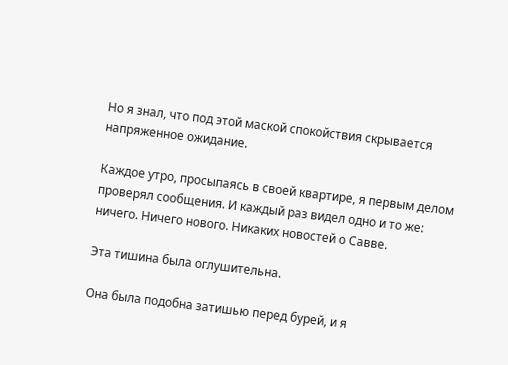Но я знал, что под этой маской спокойствия скрывается напряженное ожидание.

Каждое утро, просыпаясь в своей квартире, я первым делом проверял сообщения. И каждый раз видел одно и то же: ничего. Ничего нового. Никаких новостей о Савве.

Эта тишина была оглушительна.

Она была подобна затишью перед бурей, и я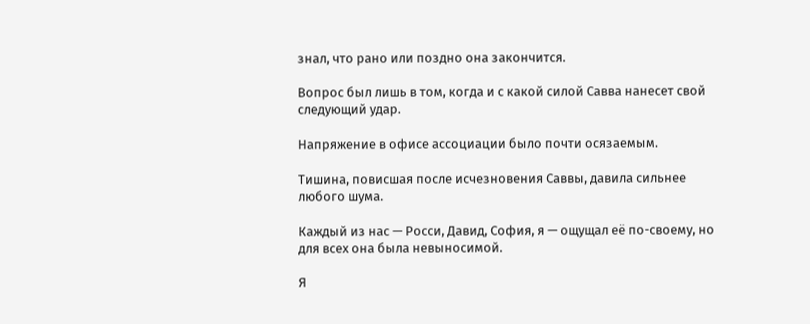знал, что рано или поздно она закончится.

Вопрос был лишь в том, когда и с какой силой Савва нанесет свой следующий удар.

Напряжение в офисе ассоциации было почти осязаемым.

Тишина, повисшая после исчезновения Саввы, давила сильнее любого шума.

Каждый из нас — Росси, Давид, София, я — ощущал её по-своему, но для всех она была невыносимой.

Я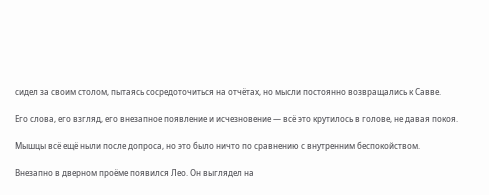сидел за своим столом, пытаясь сосредоточиться на отчётах, но мысли постоянно возвращались к Савве.

Его слова, его взгляд, его внезапное появление и исчезновение — всё это крутилось в голове, не давая покоя.

Мышцы всё ещё ныли после допроса, но это было ничто по сравнению с внутренним беспокойством.

Внезапно в дверном проёме появился Лео. Он выглядел на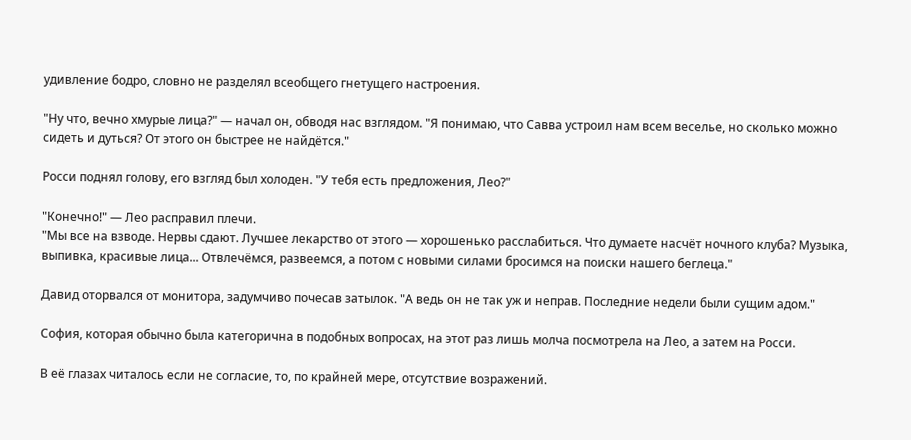удивление бодро, словно не разделял всеобщего гнетущего настроения.

"Ну что, вечно хмурые лица?" — начал он, обводя нас взглядом. "Я понимаю, что Савва устроил нам всем веселье, но сколько можно сидеть и дуться? От этого он быстрее не найдётся."

Росси поднял голову, его взгляд был холоден. "У тебя есть предложения, Лео?"

"Конечно!" — Лео расправил плечи.
"Мы все на взводе. Нервы сдают. Лучшее лекарство от этого — хорошенько расслабиться. Что думаете насчёт ночного клуба? Музыка, выпивка, красивые лица... Отвлечёмся, развеемся, а потом с новыми силами бросимся на поиски нашего беглеца."

Давид оторвался от монитора, задумчиво почесав затылок. "А ведь он не так уж и неправ. Последние недели были сущим адом."

София, которая обычно была категорична в подобных вопросах, на этот раз лишь молча посмотрела на Лео, а затем на Росси.

В её глазах читалось если не согласие, то, по крайней мере, отсутствие возражений.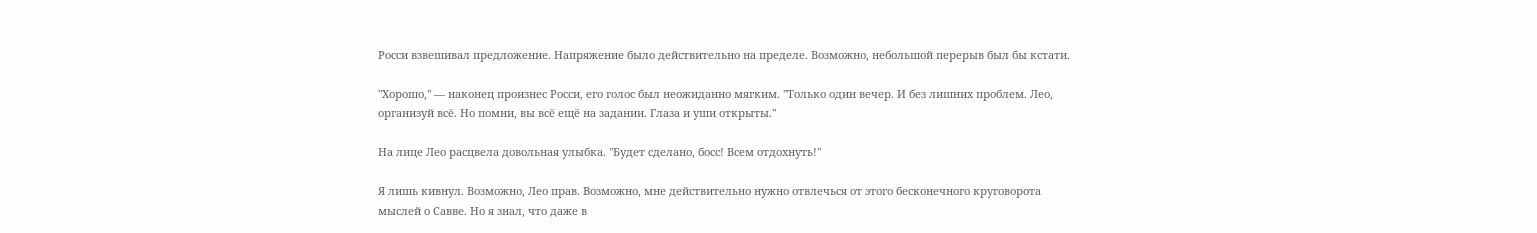Росси взвешивал предложение. Напряжение было действительно на пределе. Возможно, небольшой перерыв был бы кстати.

"Хорошо," — наконец произнес Росси, его голос был неожиданно мягким. "Только один вечер. И без лишних проблем. Лео, организуй всё. Но помни, вы всё ещё на задании. Глаза и уши открыты."

На лице Лео расцвела довольная улыбка. "Будет сделано, босс! Всем отдохнуть!"

Я лишь кивнул. Возможно, Лео прав. Возможно, мне действительно нужно отвлечься от этого бесконечного круговорота мыслей о Савве. Но я знал, что даже в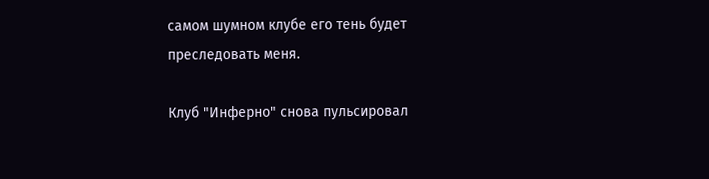самом шумном клубе его тень будет преследовать меня.

Клуб "Инферно" снова пульсировал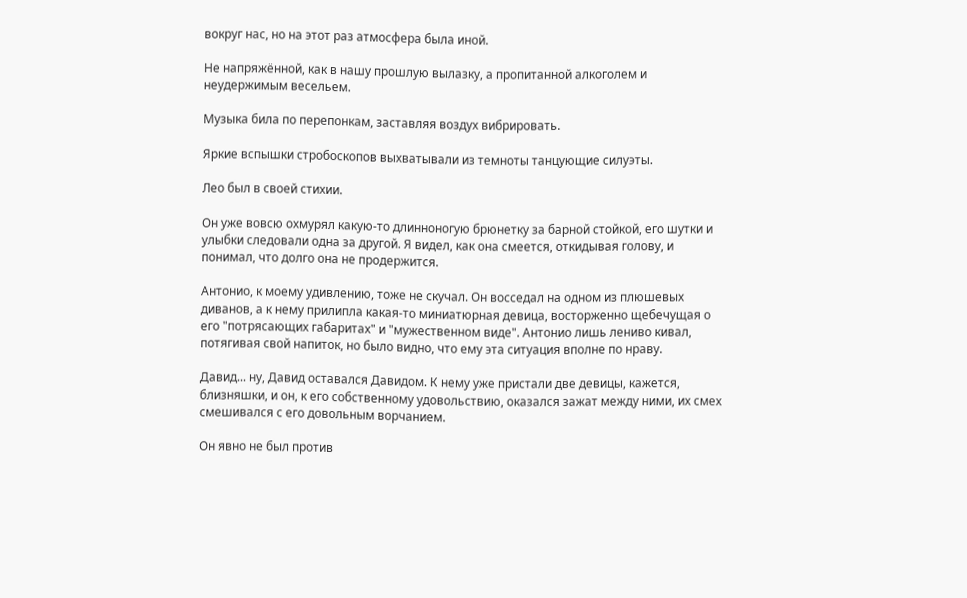вокруг нас, но на этот раз атмосфера была иной.

Не напряжённой, как в нашу прошлую вылазку, а пропитанной алкоголем и неудержимым весельем.

Музыка била по перепонкам, заставляя воздух вибрировать.

Яркие вспышки стробоскопов выхватывали из темноты танцующие силуэты.

Лео был в своей стихии.

Он уже вовсю охмурял какую-то длинноногую брюнетку за барной стойкой, его шутки и улыбки следовали одна за другой. Я видел, как она смеется, откидывая голову, и понимал, что долго она не продержится.

Антонио, к моему удивлению, тоже не скучал. Он восседал на одном из плюшевых диванов, а к нему прилипла какая-то миниатюрная девица, восторженно щебечущая о его "потрясающих габаритах" и "мужественном виде". Антонио лишь лениво кивал, потягивая свой напиток, но было видно, что ему эта ситуация вполне по нраву.

Давид... ну, Давид оставался Давидом. К нему уже пристали две девицы, кажется, близняшки, и он, к его собственному удовольствию, оказался зажат между ними, их смех смешивался с его довольным ворчанием.

Он явно не был против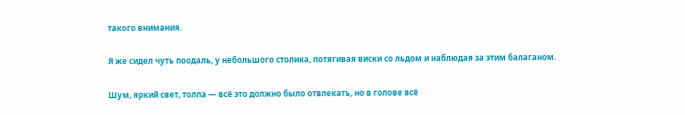такого внимания.

Я же сидел чуть поодаль, у небольшого столика, потягивая виски со льдом и наблюдая за этим балаганом.

Шум, яркий свет, толпа — всё это должно было отвлекать, но в голове всё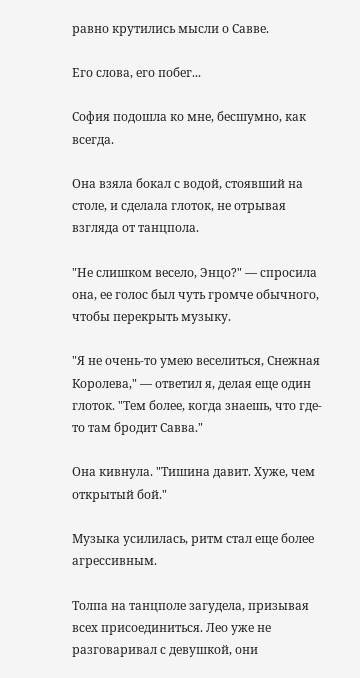равно крутились мысли о Савве.

Его слова, его побег...

София подошла ко мне, бесшумно, как всегда.

Она взяла бокал с водой, стоявший на столе, и сделала глоток, не отрывая взгляда от танцпола.

"Не слишком весело, Энцо?" — спросила она, ее голос был чуть громче обычного, чтобы перекрыть музыку.

"Я не очень-то умею веселиться, Снежная Королева," — ответил я, делая еще один глоток. "Тем более, когда знаешь, что где-то там бродит Савва."

Она кивнула. "Тишина давит. Хуже, чем открытый бой."

Музыка усилилась, ритм стал еще более агрессивным.

Толпа на танцполе загудела, призывая всех присоединиться. Лео уже не разговаривал с девушкой, они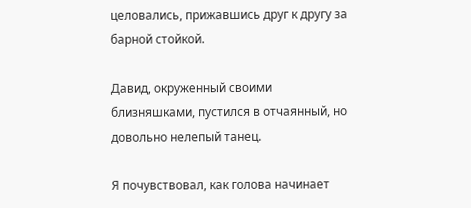целовались, прижавшись друг к другу за барной стойкой.

Давид, окруженный своими близняшками, пустился в отчаянный, но довольно нелепый танец.

Я почувствовал, как голова начинает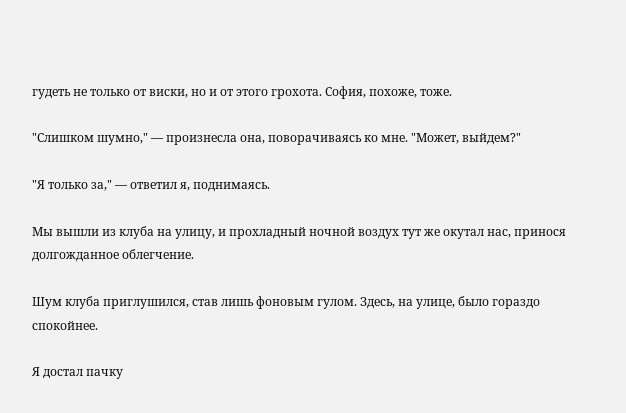гудеть не только от виски, но и от этого грохота. София, похоже, тоже.

"Слишком шумно," — произнесла она, поворачиваясь ко мне. "Может, выйдем?"

"Я только за," — ответил я, поднимаясь.

Мы вышли из клуба на улицу, и прохладный ночной воздух тут же окутал нас, принося долгожданное облегчение.

Шум клуба приглушился, став лишь фоновым гулом. Здесь, на улице, было гораздо спокойнее.

Я достал пачку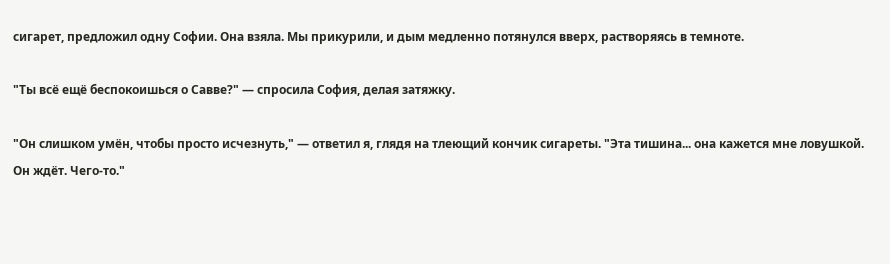сигарет, предложил одну Софии. Она взяла. Мы прикурили, и дым медленно потянулся вверх, растворяясь в темноте.

"Ты всё ещё беспокоишься о Савве?" — спросила София, делая затяжку.

"Он слишком умён, чтобы просто исчезнуть," — ответил я, глядя на тлеющий кончик сигареты. "Эта тишина... она кажется мне ловушкой. Он ждёт. Чего-то."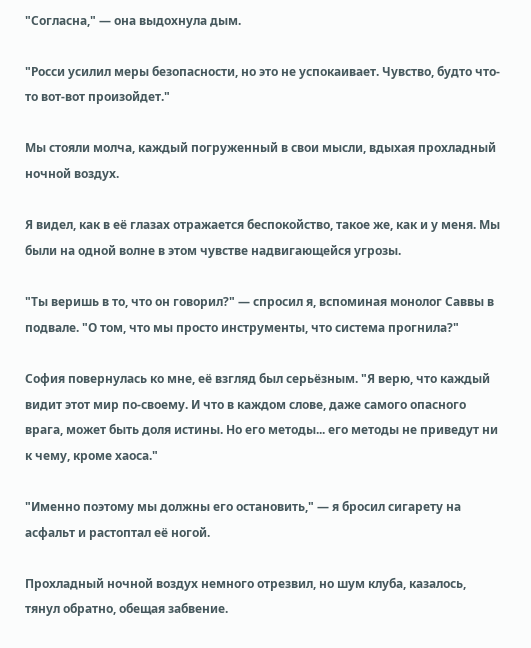"Согласна," — она выдохнула дым.

"Росси усилил меры безопасности, но это не успокаивает. Чувство, будто что-то вот-вот произойдет."

Мы стояли молча, каждый погруженный в свои мысли, вдыхая прохладный ночной воздух.

Я видел, как в её глазах отражается беспокойство, такое же, как и у меня. Мы были на одной волне в этом чувстве надвигающейся угрозы.

"Ты веришь в то, что он говорил?" — спросил я, вспоминая монолог Саввы в подвале. "О том, что мы просто инструменты, что система прогнила?"

София повернулась ко мне, её взгляд был серьёзным. "Я верю, что каждый видит этот мир по-своему. И что в каждом слове, даже самого опасного врага, может быть доля истины. Но его методы... его методы не приведут ни к чему, кроме хаоса."

"Именно поэтому мы должны его остановить," — я бросил сигарету на асфальт и растоптал её ногой.

Прохладный ночной воздух немного отрезвил, но шум клуба, казалось, тянул обратно, обещая забвение.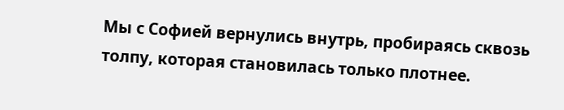Мы с Софией вернулись внутрь, пробираясь сквозь толпу, которая становилась только плотнее.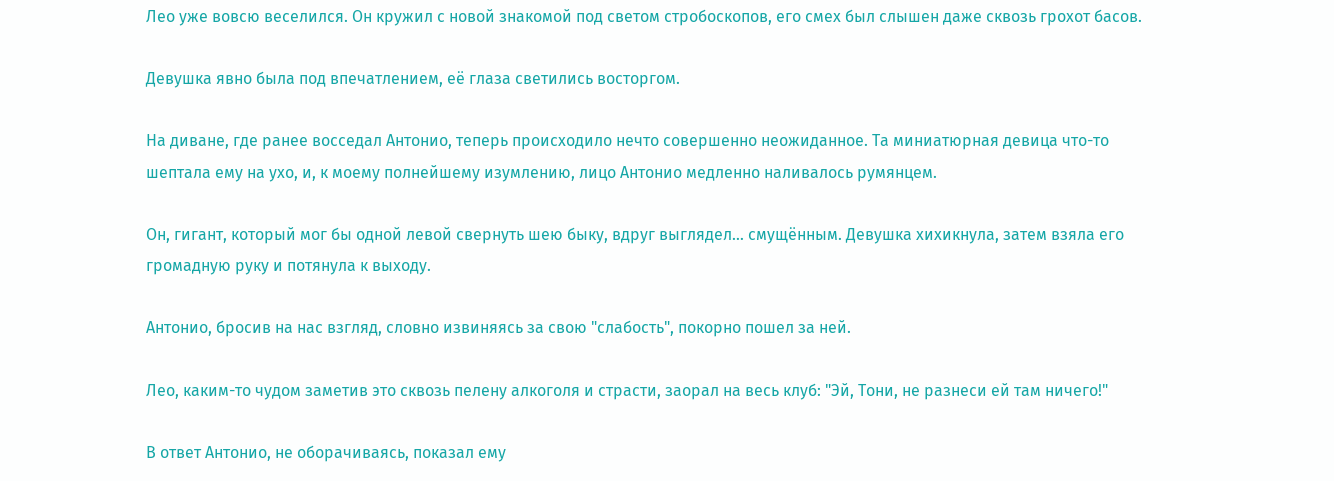Лео уже вовсю веселился. Он кружил с новой знакомой под светом стробоскопов, его смех был слышен даже сквозь грохот басов.

Девушка явно была под впечатлением, её глаза светились восторгом.

На диване, где ранее восседал Антонио, теперь происходило нечто совершенно неожиданное. Та миниатюрная девица что-то шептала ему на ухо, и, к моему полнейшему изумлению, лицо Антонио медленно наливалось румянцем.

Он, гигант, который мог бы одной левой свернуть шею быку, вдруг выглядел… смущённым. Девушка хихикнула, затем взяла его громадную руку и потянула к выходу.

Антонио, бросив на нас взгляд, словно извиняясь за свою "слабость", покорно пошел за ней.

Лео, каким-то чудом заметив это сквозь пелену алкоголя и страсти, заорал на весь клуб: "Эй, Тони, не разнеси ей там ничего!"

В ответ Антонио, не оборачиваясь, показал ему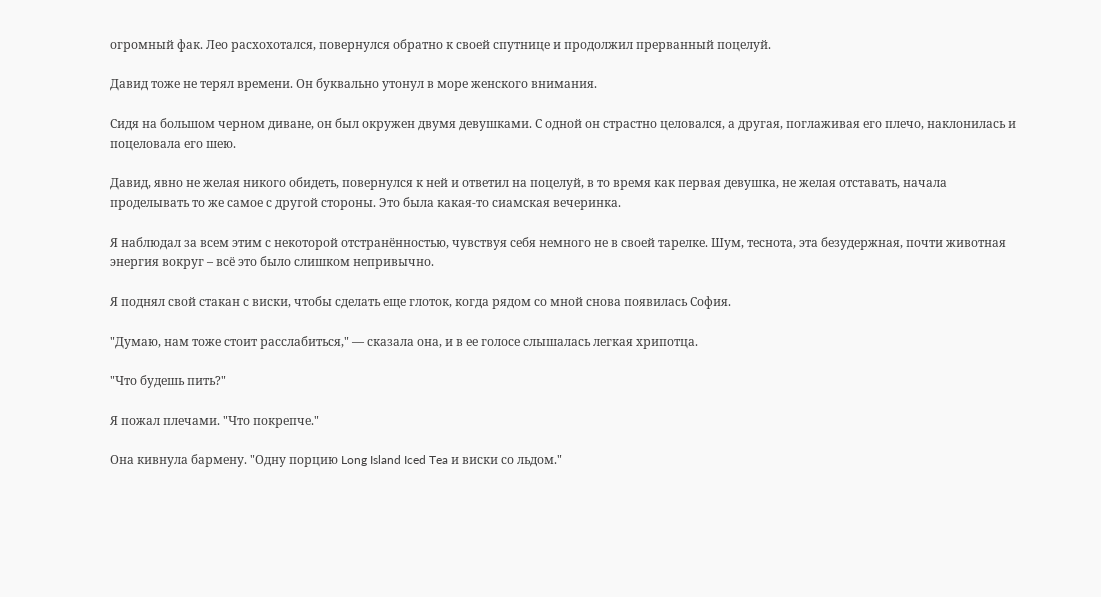огромный фак. Лео расхохотался, повернулся обратно к своей спутнице и продолжил прерванный поцелуй.

Давид тоже не терял времени. Он буквально утонул в море женского внимания.

Сидя на большом черном диване, он был окружен двумя девушками. С одной он страстно целовался, а другая, поглаживая его плечо, наклонилась и поцеловала его шею.

Давид, явно не желая никого обидеть, повернулся к ней и ответил на поцелуй, в то время как первая девушка, не желая отставать, начала проделывать то же самое с другой стороны. Это была какая-то сиамская вечеринка.

Я наблюдал за всем этим с некоторой отстранённостью, чувствуя себя немного не в своей тарелке. Шум, теснота, эта безудержная, почти животная энергия вокруг – всё это было слишком непривычно.

Я поднял свой стакан с виски, чтобы сделать еще глоток, когда рядом со мной снова появилась София.

"Думаю, нам тоже стоит расслабиться," — сказала она, и в ее голосе слышалась легкая хрипотца.

"Что будешь пить?"

Я пожал плечами. "Что покрепче."

Она кивнула бармену. "Одну порцию Long Island Iced Tea и виски со льдом."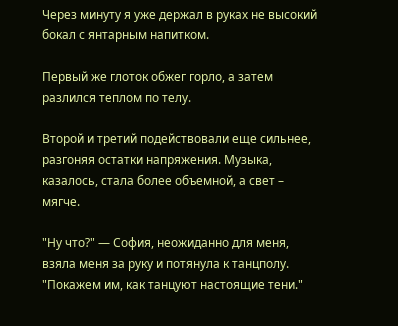Через минуту я уже держал в руках не высокий бокал с янтарным напитком.

Первый же глоток обжег горло, а затем разлился теплом по телу.

Второй и третий подействовали еще сильнее, разгоняя остатки напряжения. Музыка, казалось, стала более объемной, а свет – мягче.

"Ну что?" — София, неожиданно для меня, взяла меня за руку и потянула к танцполу. "Покажем им, как танцуют настоящие тени."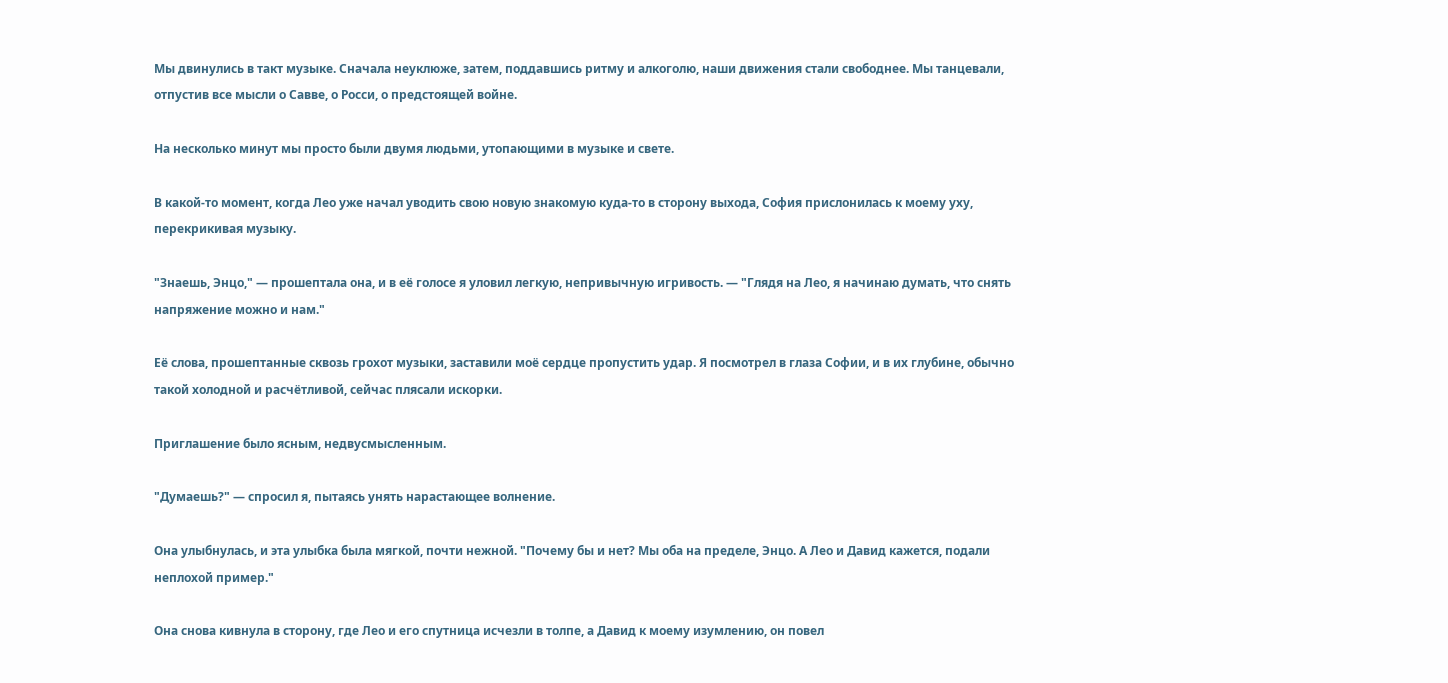Мы двинулись в такт музыке. Сначала неуклюже, затем, поддавшись ритму и алкоголю, наши движения стали свободнее. Мы танцевали, отпустив все мысли о Савве, о Росси, о предстоящей войне.

На несколько минут мы просто были двумя людьми, утопающими в музыке и свете.

В какой-то момент, когда Лео уже начал уводить свою новую знакомую куда-то в сторону выхода, София прислонилась к моему уху, перекрикивая музыку.

"Знаешь, Энцо," — прошептала она, и в её голосе я уловил легкую, непривычную игривость. — "Глядя на Лео, я начинаю думать, что снять напряжение можно и нам."

Её слова, прошептанные сквозь грохот музыки, заставили моё сердце пропустить удар. Я посмотрел в глаза Софии, и в их глубине, обычно такой холодной и расчётливой, сейчас плясали искорки.

Приглашение было ясным, недвусмысленным.

"Думаешь?" — спросил я, пытаясь унять нарастающее волнение.

Она улыбнулась, и эта улыбка была мягкой, почти нежной. "Почему бы и нет? Мы оба на пределе, Энцо. А Лео и Давид кажется, подали неплохой пример."

Она снова кивнула в сторону, где Лео и его спутница исчезли в толпе, а Давид к моему изумлению, он повел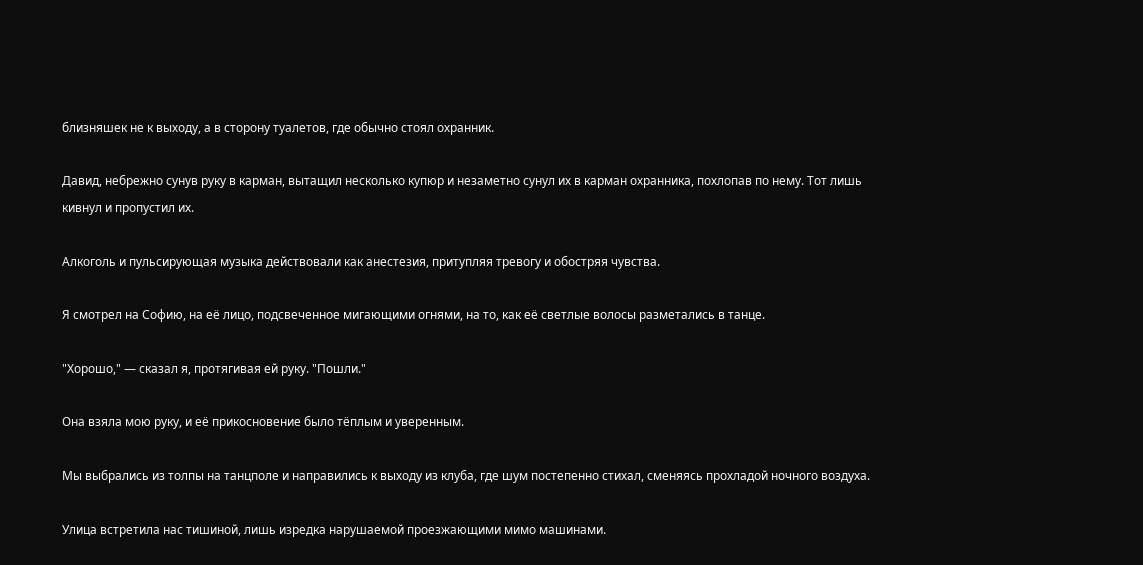близняшек не к выходу, а в сторону туалетов, где обычно стоял охранник.

Давид, небрежно сунув руку в карман, вытащил несколько купюр и незаметно сунул их в карман охранника, похлопав по нему. Тот лишь кивнул и пропустил их.

Алкоголь и пульсирующая музыка действовали как анестезия, притупляя тревогу и обостряя чувства.

Я смотрел на Софию, на её лицо, подсвеченное мигающими огнями, на то, как её светлые волосы разметались в танце.

"Хорошо," — сказал я, протягивая ей руку. "Пошли."

Она взяла мою руку, и её прикосновение было тёплым и уверенным.

Мы выбрались из толпы на танцполе и направились к выходу из клуба, где шум постепенно стихал, сменяясь прохладой ночного воздуха.

Улица встретила нас тишиной, лишь изредка нарушаемой проезжающими мимо машинами.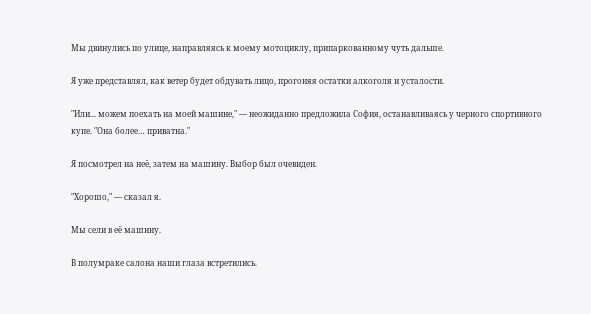Мы двинулись по улице, направляясь к моему мотоциклу, припаркованному чуть дальше.

Я уже представлял, как ветер будет обдувать лицо, прогоняя остатки алкоголя и усталости.

"Или... можем поехать на моей машине," — неожиданно предложила София, останавливаясь у черного спортивного купе. "Она более… приватна."

Я посмотрел на неё, затем на машину. Выбор был очевиден.

"Хорошо," — сказал я.

Мы сели в её машину.

В полумраке салона наши глаза встретились.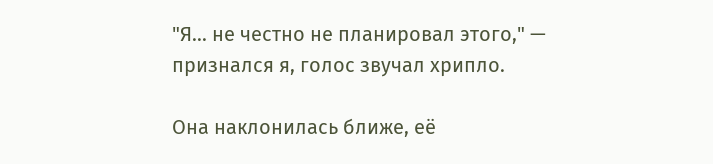"Я... не честно не планировал этого," — признался я, голос звучал хрипло.

Она наклонилась ближе, её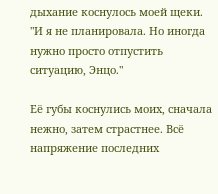дыхание коснулось моей щеки. "И я не планировала. Но иногда нужно просто отпустить ситуацию, Энцо."

Её губы коснулись моих, сначала нежно, затем страстнее. Всё напряжение последних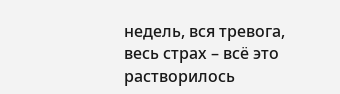недель, вся тревога, весь страх – всё это растворилось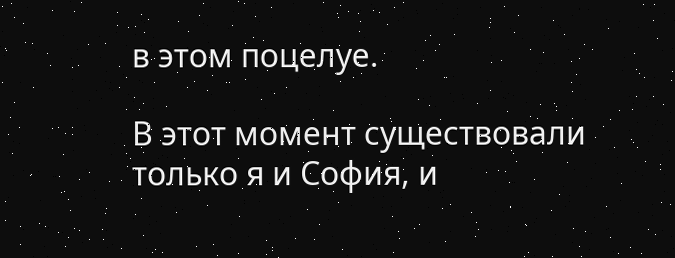в этом поцелуе.

В этот момент существовали только я и София, и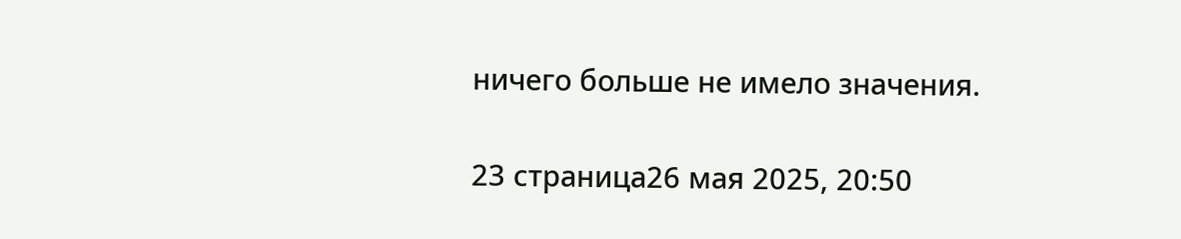ничего больше не имело значения.

23 страница26 мая 2025, 20:50